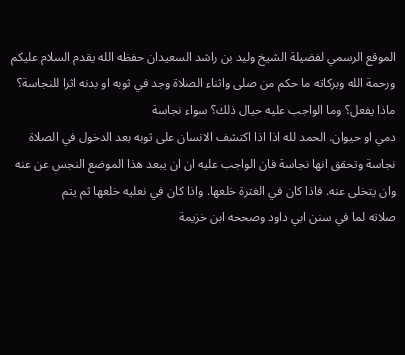الموقع الرسمي لفضيلة الشيخ وليد بن راشد السعيدان حفظه الله يقدم السلام عليكم ورحمة الله وبركاته ما حكم من صلى واثناء الصلاة وجد في ثوبه او بدنه اثرا للنجاسة؟ ماذا يفعل؟ وما الواجب عليه حيال ذلك؟ سواء نجاسة
دمي او حيوان. الحمد لله اذا اذا اكتشف الانسان على ثوبه بعد الدخول في الصلاة نجاسة وتحقق انها نجاسة فان الواجب عليه ان ان يبعد هذا الموضع النجس عن عنه وان يتخلى عنه. فاذا كان في الغترة خلعها. واذا كان في نعليه خلعها ثم يتم
صلاته لما في سنن ابي داود وصححه ابن خزيمة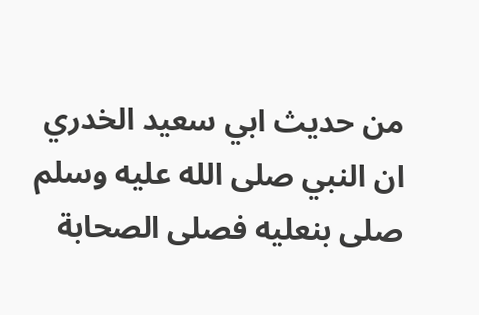من حديث ابي سعيد الخدري ان النبي صلى الله عليه وسلم صلى بنعليه فصلى الصحابة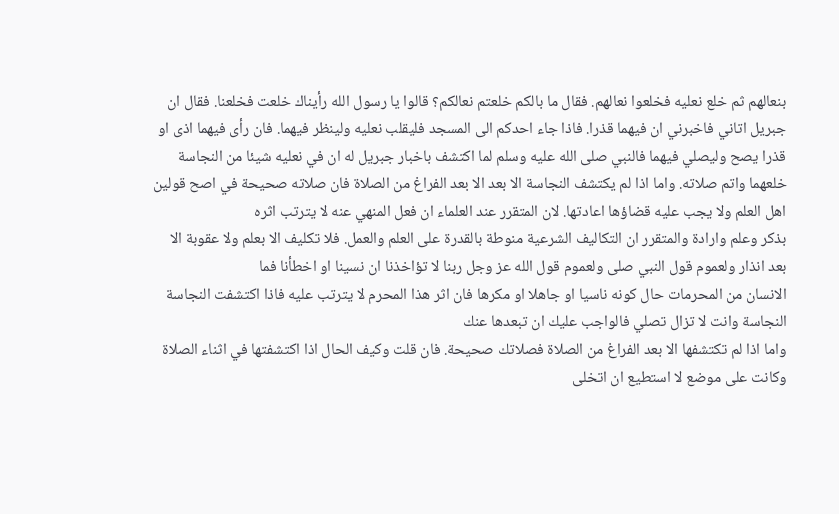بنعالهم ثم خلع نعليه فخلعوا نعالهم. فقال ما بالكم خلعتم نعالكم؟ قالوا يا رسول الله رأيناك خلعت فخلعنا. فقال ان
جبريل اتاني فاخبرني ان فيهما قذرا. فاذا جاء احدكم الى المسجد فليقلب نعليه ولينظر فيهما. فان رأى فيهما اذى او قذرا يصح وليصلي فيهما فالنبي صلى الله عليه وسلم لما اكتشف باخبار جبريل له ان في نعليه شيئا من النجاسة
خلعهما واتم صلاته. واما اذا لم يكتشف النجاسة الا بعد الا بعد الفراغ من الصلاة فان صلاته صحيحة في اصح قولين اهل العلم ولا يجب عليه قضاؤها اعادتها. لان المتقرر عند العلماء ان فعل المنهي عنه لا يترتب اثره
بذكر وعلم وارادة والمتقرر ان التكاليف الشرعية منوطة بالقدرة على العلم والعمل. فلا تكليف الا بعلم ولا عقوبة الا بعد انذار ولعموم قول النبي صلى ولعموم قول الله عز وجل ربنا لا تؤاخذنا ان نسينا او اخطأنا فما
الانسان من المحرمات حال كونه ناسيا او جاهلا او مكرها فان اثر هذا المحرم لا يترتب عليه فاذا اكتشفت النجاسة النجاسة وانت لا تزال تصلي فالواجب عليك ان تبعدها عنك
واما اذا لم تكتشفها الا بعد الفراغ من الصلاة فصلاتك صحيحة. فان قلت وكيف الحال اذا اكتشفتها في اثناء الصلاة وكانت على موضع لا استطيع ان اتخلى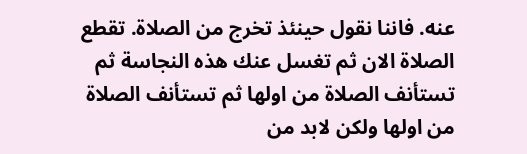عنه. فاننا نقول حينئذ تخرج من الصلاة. تقطع
الصلاة الان ثم تغسل عنك هذه النجاسة ثم تستأنف الصلاة من اولها ثم تستأنف الصلاة من اولها ولكن لابد من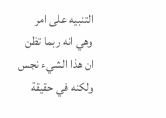التنبيه على امر وهي انه ربما تظن ان هذا الشيء نجس ولكنه في حقيقة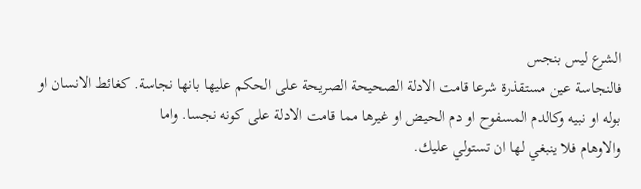الشرع ليس بنجس
فالنجاسة عين مستقذرة شرعا قامت الادلة الصحيحة الصريحة على الحكم عليها بانها نجاسة. كغائط الانسان او بوله او نبيه وكالدم المسفوح او دم الحيض او غيرها مما قامت الادلة على كونه نجسا. واما
والاوهام فلا ينبغي لها ان تستولي عليك.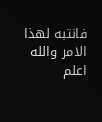فانتبه لهذا الامر والله اعلم